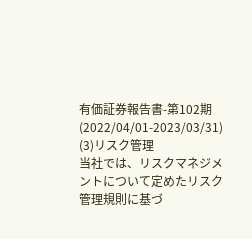有価証券報告書-第102期(2022/04/01-2023/03/31)
(3)リスク管理
当社では、リスクマネジメントについて定めたリスク管理規則に基づ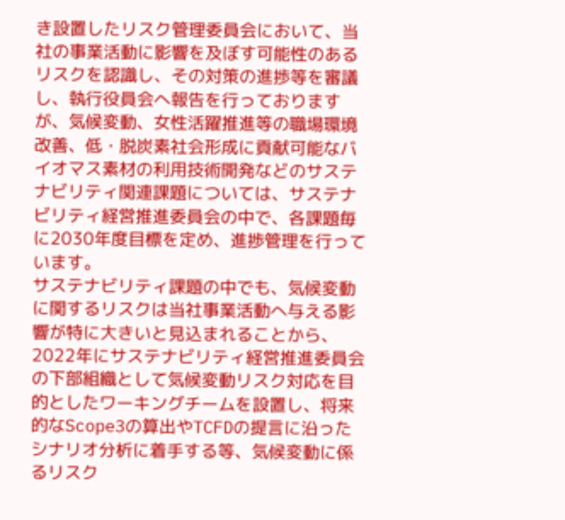き設置したリスク管理委員会において、当社の事業活動に影響を及ぼす可能性のあるリスクを認識し、その対策の進捗等を審議し、執行役員会へ報告を行っておりますが、気候変動、女性活躍推進等の職場環境改善、低・脱炭素社会形成に貢献可能なバイオマス素材の利用技術開発などのサステナビリティ関連課題については、サステナビリティ経営推進委員会の中で、各課題毎に2030年度目標を定め、進捗管理を行っています。
サステナビリティ課題の中でも、気候変動に関するリスクは当社事業活動へ与える影響が特に大きいと見込まれることから、2022年にサステナビリティ経営推進委員会の下部組織として気候変動リスク対応を目的としたワーキングチームを設置し、将来的なScope3の算出やTCFDの提言に沿ったシナリオ分析に着手する等、気候変動に係るリスク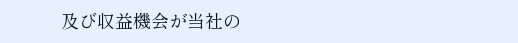及び収益機会が当社の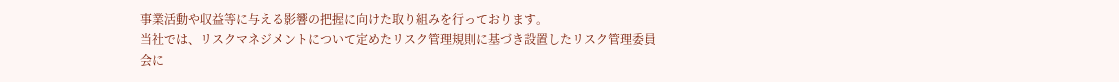事業活動や収益等に与える影響の把握に向けた取り組みを行っております。
当社では、リスクマネジメントについて定めたリスク管理規則に基づき設置したリスク管理委員会に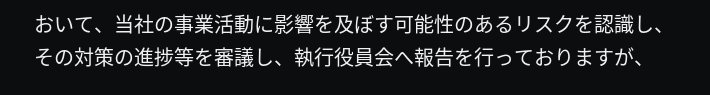おいて、当社の事業活動に影響を及ぼす可能性のあるリスクを認識し、その対策の進捗等を審議し、執行役員会へ報告を行っておりますが、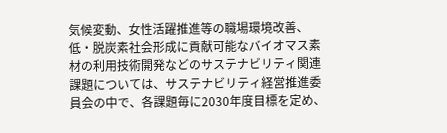気候変動、女性活躍推進等の職場環境改善、低・脱炭素社会形成に貢献可能なバイオマス素材の利用技術開発などのサステナビリティ関連課題については、サステナビリティ経営推進委員会の中で、各課題毎に2030年度目標を定め、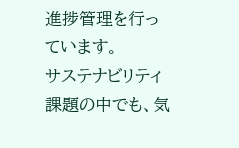進捗管理を行っています。
サステナビリティ課題の中でも、気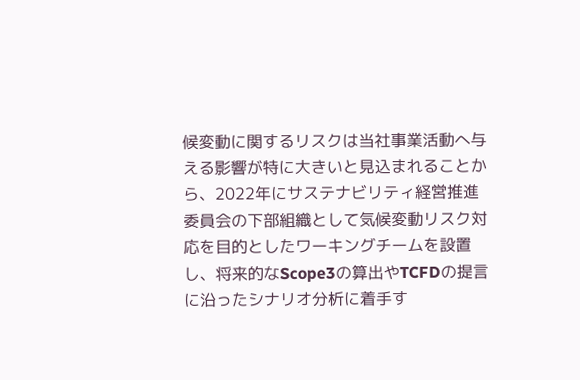候変動に関するリスクは当社事業活動へ与える影響が特に大きいと見込まれることから、2022年にサステナビリティ経営推進委員会の下部組織として気候変動リスク対応を目的としたワーキングチームを設置し、将来的なScope3の算出やTCFDの提言に沿ったシナリオ分析に着手す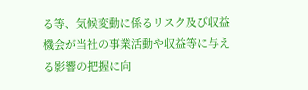る等、気候変動に係るリスク及び収益機会が当社の事業活動や収益等に与える影響の把握に向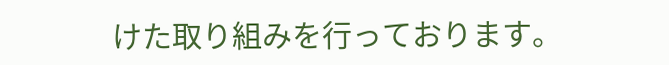けた取り組みを行っております。